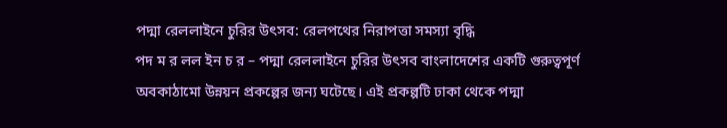পদ্মা রেললাইনে চুরির উৎসব: রেলপথের নিরাপত্তা সমস্যা বৃদ্ধি
পদ ম র লল ইন চ র – পদ্মা রেললাইনে চুরির উৎসব বাংলাদেশের একটি গুরুত্বপূর্ণ অবকাঠামো উন্নয়ন প্রকল্পের জন্য ঘটেছে। এই প্রকল্পটি ঢাকা থেকে পদ্মা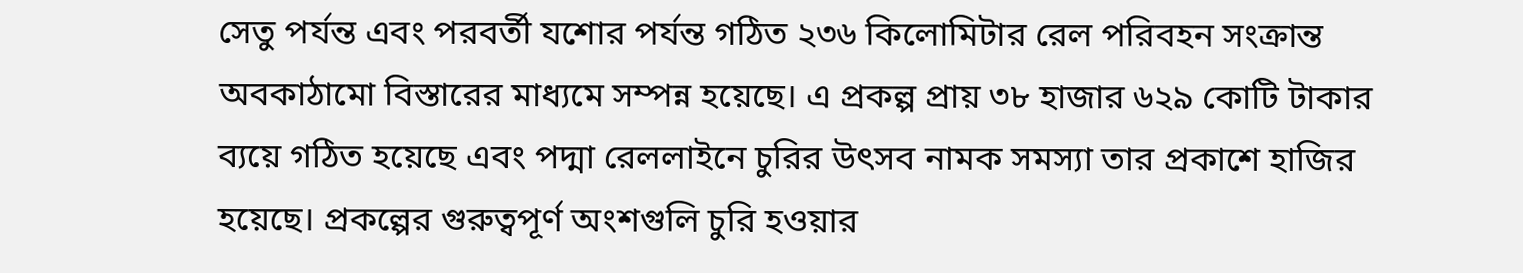সেতু পর্যন্ত এবং পরবর্তী যশোর পর্যন্ত গঠিত ২৩৬ কিলোমিটার রেল পরিবহন সংক্রান্ত অবকাঠামো বিস্তারের মাধ্যমে সম্পন্ন হয়েছে। এ প্রকল্প প্রায় ৩৮ হাজার ৬২৯ কোটি টাকার ব্যয়ে গঠিত হয়েছে এবং পদ্মা রেললাইনে চুরির উৎসব নামক সমস্যা তার প্রকাশে হাজির হয়েছে। প্রকল্পের গুরুত্বপূর্ণ অংশগুলি চুরি হওয়ার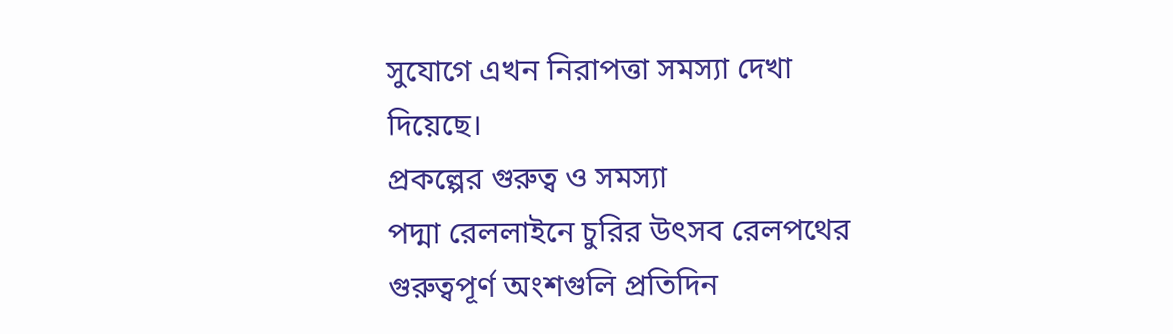সুযোগে এখন নিরাপত্তা সমস্যা দেখা দিয়েছে।
প্রকল্পের গুরুত্ব ও সমস্যা
পদ্মা রেললাইনে চুরির উৎসব রেলপথের গুরুত্বপূর্ণ অংশগুলি প্রতিদিন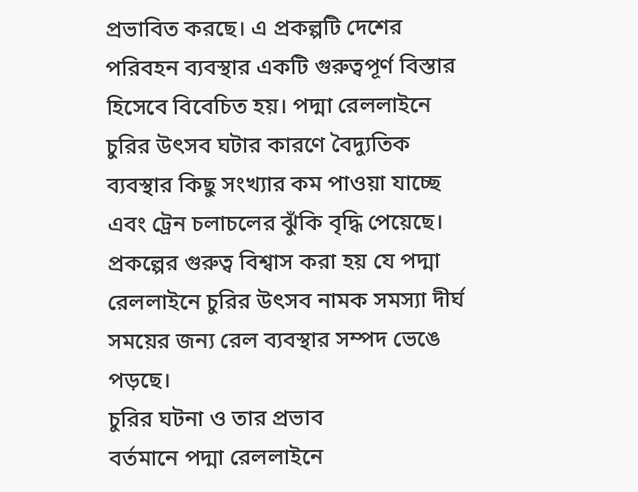প্রভাবিত করছে। এ প্রকল্পটি দেশের পরিবহন ব্যবস্থার একটি গুরুত্বপূর্ণ বিস্তার হিসেবে বিবেচিত হয়। পদ্মা রেললাইনে চুরির উৎসব ঘটার কারণে বৈদ্যুতিক ব্যবস্থার কিছু সংখ্যার কম পাওয়া যাচ্ছে এবং ট্রেন চলাচলের ঝুঁকি বৃদ্ধি পেয়েছে। প্রকল্পের গুরুত্ব বিশ্বাস করা হয় যে পদ্মা রেললাইনে চুরির উৎসব নামক সমস্যা দীর্ঘ সময়ের জন্য রেল ব্যবস্থার সম্পদ ভেঙে পড়ছে।
চুরির ঘটনা ও তার প্রভাব
বর্তমানে পদ্মা রেললাইনে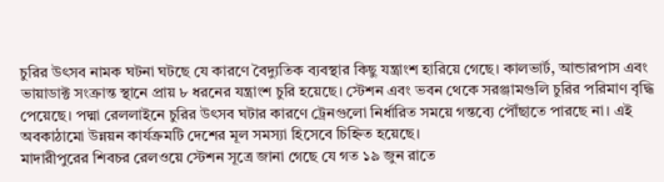চুরির উৎসব নামক ঘটনা ঘটছে যে কারণে বৈদ্যুতিক ব্যবস্থার কিছু যন্ত্রাংশ হারিয়ে গেছে। কালভার্ট, আন্ডারপাস এবং ভায়াডাক্ট সংক্রান্ত স্থানে প্রায় ৮ ধরনের যন্ত্রাংশ চুরি হয়েছে। স্টেশন এবং ভবন থেকে সরঞ্জামগুলি চুরির পরিমাণ বৃদ্ধি পেয়েছে। পদ্মা রেললাইনে চুরির উৎসব ঘটার কারণে ট্রেনগুলো নির্ধারিত সময়ে গন্তব্যে পৌঁছাতে পারছে না। এই অবকাঠামো উন্নয়ন কার্যক্রমটি দেশের মূল সমস্যা হিসেবে চিহ্নিত হয়েছে।
মাদারীপুরের শিবচর রেলওয়ে স্টেশন সূত্রে জানা গেছে যে গত ১৯ জুন রাতে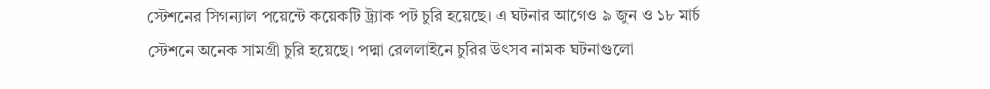স্টেশনের সিগন্যাল পয়েন্টে কয়েকটি ট্র্যাক পট চুরি হয়েছে। এ ঘটনার আগেও ৯ জুন ও ১৮ মার্চ স্টেশনে অনেক সামগ্রী চুরি হয়েছে। পদ্মা রেললাইনে চুরির উৎসব নামক ঘটনাগুলো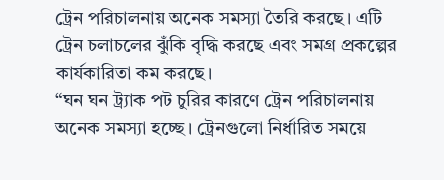ট্রেন পরিচালনায় অনেক সমস্যা তৈরি করছে। এটি ট্রেন চলাচলের ঝুঁকি বৃদ্ধি করছে এবং সমগ্র প্রকল্পের কার্যকারিতা কম করছে।
“ঘন ঘন ট্র্যাক পট চুরির কারণে ট্রেন পরিচালনায় অনেক সমস্যা হচ্ছে। ট্রেনগুলো নির্ধারিত সময়ে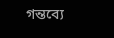গন্তব্যে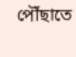পৌঁছাতে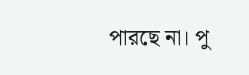পারছে না। পু